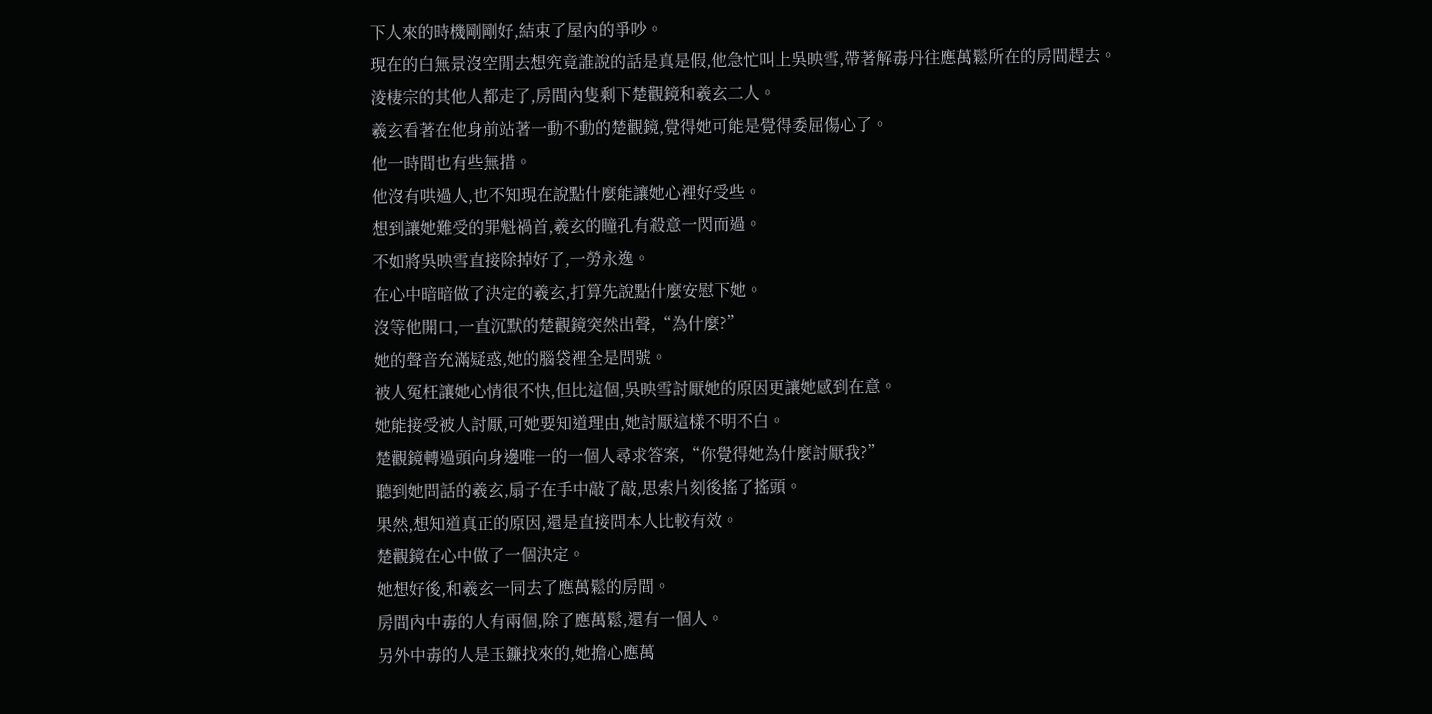下人來的時機剛剛好,結束了屋內的爭吵。
現在的白無景沒空閒去想究竟誰說的話是真是假,他急忙叫上吳映雪,帶著解毒丹往應萬鬆所在的房間趕去。
淩棲宗的其他人都走了,房間內隻剩下楚觀鏡和羲玄二人。
羲玄看著在他身前站著一動不動的楚觀鏡,覺得她可能是覺得委屈傷心了。
他一時間也有些無措。
他沒有哄過人,也不知現在說點什麼能讓她心裡好受些。
想到讓她難受的罪魁禍首,羲玄的瞳孔有殺意一閃而過。
不如將吳映雪直接除掉好了,一勞永逸。
在心中暗暗做了決定的羲玄,打算先說點什麼安慰下她。
沒等他開口,一直沉默的楚觀鏡突然出聲,“為什麼?”
她的聲音充滿疑惑,她的腦袋裡全是問號。
被人冤枉讓她心情很不快,但比這個,吳映雪討厭她的原因更讓她感到在意。
她能接受被人討厭,可她要知道理由,她討厭這樣不明不白。
楚觀鏡轉過頭向身邊唯一的一個人尋求答案,“你覺得她為什麼討厭我?”
聽到她問話的羲玄,扇子在手中敲了敲,思索片刻後搖了搖頭。
果然,想知道真正的原因,還是直接問本人比較有效。
楚觀鏡在心中做了一個決定。
她想好後,和羲玄一同去了應萬鬆的房間。
房間內中毒的人有兩個,除了應萬鬆,還有一個人。
另外中毒的人是玉鐮找來的,她擔心應萬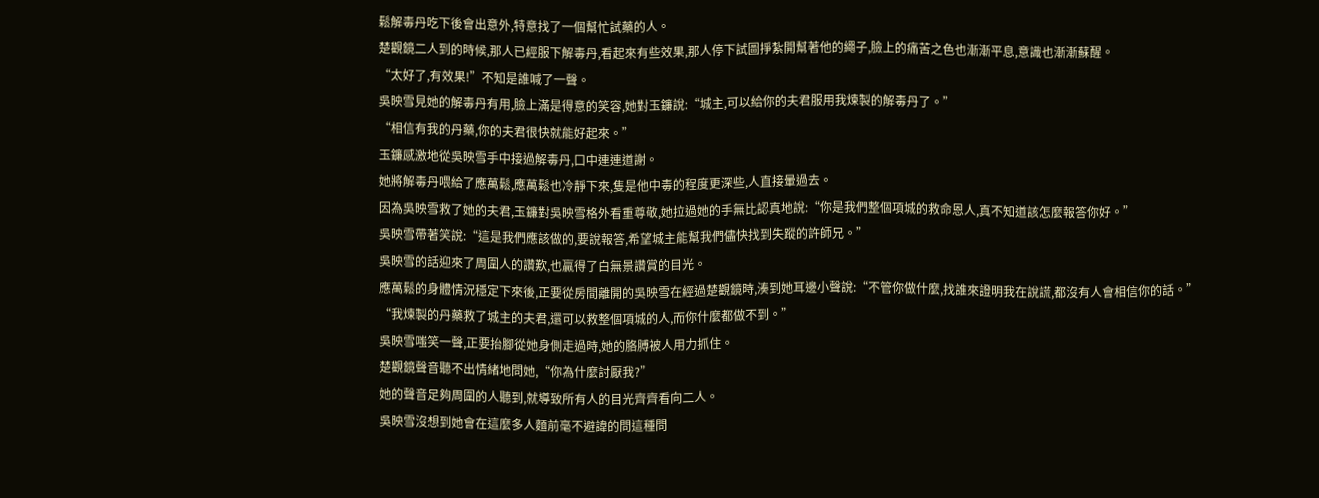鬆解毒丹吃下後會出意外,特意找了一個幫忙試藥的人。
楚觀鏡二人到的時候,那人已經服下解毒丹,看起來有些效果,那人停下試圖掙紮開幫著他的繩子,臉上的痛苦之色也漸漸平息,意識也漸漸蘇醒。
“太好了,有效果!”不知是誰喊了一聲。
吳映雪見她的解毒丹有用,臉上滿是得意的笑容,她對玉鐮說:“城主,可以給你的夫君服用我煉製的解毒丹了。”
“相信有我的丹藥,你的夫君很快就能好起來。”
玉鐮感激地從吳映雪手中接過解毒丹,口中連連道謝。
她將解毒丹喂給了應萬鬆,應萬鬆也冷靜下來,隻是他中毒的程度更深些,人直接暈過去。
因為吳映雪救了她的夫君,玉鐮對吳映雪格外看重尊敬,她拉過她的手無比認真地說:“你是我們整個項城的救命恩人,真不知道該怎麼報答你好。”
吳映雪帶著笑說:“這是我們應該做的,要說報答,希望城主能幫我們儘快找到失蹤的許師兄。”
吳映雪的話迎來了周圍人的讚歎,也贏得了白無景讚賞的目光。
應萬鬆的身體情況穩定下來後,正要從房間離開的吳映雪在經過楚觀鏡時,湊到她耳邊小聲說:“不管你做什麼,找誰來證明我在說謊,都沒有人會相信你的話。”
“我煉製的丹藥救了城主的夫君,還可以救整個項城的人,而你什麼都做不到。”
吳映雪嗤笑一聲,正要抬腳從她身側走過時,她的胳膊被人用力抓住。
楚觀鏡聲音聽不出情緒地問她,“你為什麼討厭我?”
她的聲音足夠周圍的人聽到,就導致所有人的目光齊齊看向二人。
吳映雪沒想到她會在這麼多人麵前毫不避諱的問這種問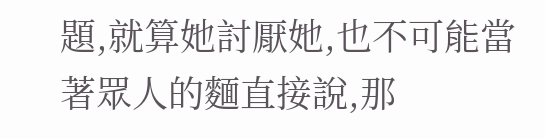題,就算她討厭她,也不可能當著眾人的麵直接說,那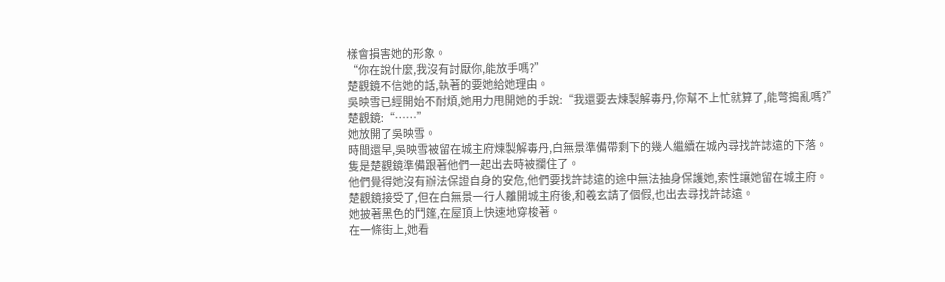樣會損害她的形象。
“你在說什麼,我沒有討厭你,能放手嗎?”
楚觀鏡不信她的話,執著的要她給她理由。
吳映雪已經開始不耐煩,她用力甩開她的手說:“我還要去煉製解毒丹,你幫不上忙就算了,能彆搗亂嗎?”
楚觀鏡:“……”
她放開了吳映雪。
時間還早,吳映雪被留在城主府煉製解毒丹,白無景準備帶剩下的幾人繼續在城內尋找許誌遠的下落。
隻是楚觀鏡準備跟著他們一起出去時被攔住了。
他們覺得她沒有辦法保證自身的安危,他們要找許誌遠的途中無法抽身保護她,索性讓她留在城主府。
楚觀鏡接受了,但在白無景一行人離開城主府後,和羲玄請了個假,也出去尋找許誌遠。
她披著黑色的鬥篷,在屋頂上快速地穿梭著。
在一條街上,她看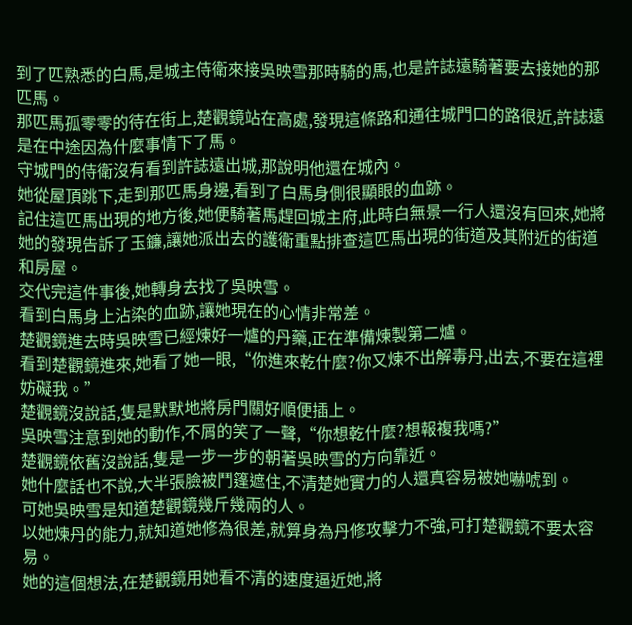到了匹熟悉的白馬,是城主侍衛來接吳映雪那時騎的馬,也是許誌遠騎著要去接她的那匹馬。
那匹馬孤零零的待在街上,楚觀鏡站在高處,發現這條路和通往城門口的路很近,許誌遠是在中途因為什麼事情下了馬。
守城門的侍衛沒有看到許誌遠出城,那說明他還在城內。
她從屋頂跳下,走到那匹馬身邊,看到了白馬身側很顯眼的血跡。
記住這匹馬出現的地方後,她便騎著馬趕回城主府,此時白無景一行人還沒有回來,她將她的發現告訴了玉鐮,讓她派出去的護衛重點排查這匹馬出現的街道及其附近的街道和房屋。
交代完這件事後,她轉身去找了吳映雪。
看到白馬身上沾染的血跡,讓她現在的心情非常差。
楚觀鏡進去時吳映雪已經煉好一爐的丹藥,正在準備煉製第二爐。
看到楚觀鏡進來,她看了她一眼,“你進來乾什麼?你又煉不出解毒丹,出去,不要在這裡妨礙我。”
楚觀鏡沒說話,隻是默默地將房門關好順便插上。
吳映雪注意到她的動作,不屑的笑了一聲,“你想乾什麼?想報複我嗎?”
楚觀鏡依舊沒說話,隻是一步一步的朝著吳映雪的方向靠近。
她什麼話也不說,大半張臉被鬥篷遮住,不清楚她實力的人還真容易被她嚇唬到。
可她吳映雪是知道楚觀鏡幾斤幾兩的人。
以她煉丹的能力,就知道她修為很差,就算身為丹修攻擊力不強,可打楚觀鏡不要太容易。
她的這個想法,在楚觀鏡用她看不清的速度逼近她,將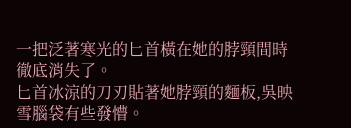一把泛著寒光的匕首橫在她的脖頸間時徹底消失了。
匕首冰涼的刀刃貼著她脖頸的麵板,吳映雪腦袋有些發懵。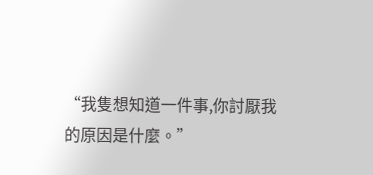“我隻想知道一件事,你討厭我的原因是什麼。”